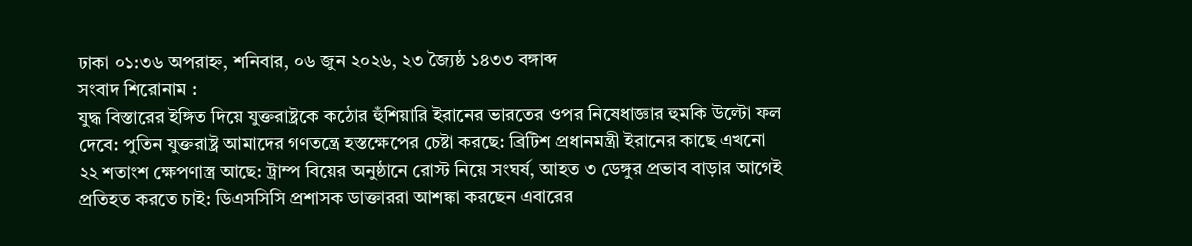ঢাকা ০১:৩৬ অপরাহ্ন, শনিবার, ০৬ জুন ২০২৬, ২৩ জ্যৈষ্ঠ ১৪৩৩ বঙ্গাব্দ
সংবাদ শিরোনাম :
যুদ্ধ বিস্তারের ইঙ্গিত দিয়ে যুক্তরাষ্ট্রকে কঠোর হুঁশিয়ারি ইরানের ভারতের ওপর নিষেধাজ্ঞার হুমকি উল্টো ফল দেবে: পুতিন যুক্তরাষ্ট্র আমাদের গণতন্ত্রে হস্তক্ষেপের চেষ্টা করছে: ব্রিটিশ প্রধানমন্ত্রী ইরানের কাছে এখনো ২২ শতাংশ ক্ষেপণাস্ত্র আছে: ট্রাম্প বিয়ের অনুষ্ঠানে রোস্ট নিয়ে সংঘর্ষ, আহত ৩ ডেঙ্গুর প্রভাব বাড়ার আগেই প্রতিহত করতে চাই: ডিএসসিসি প্রশাসক ডাক্তাররা আশঙ্কা করছেন এবারের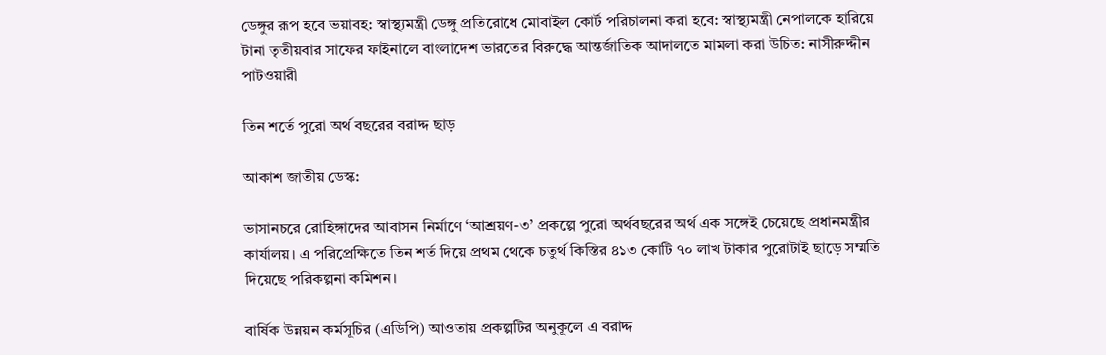ডেঙ্গুর রূপ হবে ভয়াবহ: স্বাস্থ্যমন্ত্রী ডেঙ্গু প্রতিরোধে মোবাইল কোর্ট পরিচালনা করা হবে: স্বাস্থ্যমন্ত্রী নেপালকে হারিয়ে টানা তৃতীয়বার সাফের ফাইনালে বাংলাদেশ ভারতের বিরুদ্ধে আন্তর্জাতিক আদালতে মামলা করা উচিত: নাসীরুদ্দীন পাটওয়ারী

তিন শর্তে পুরো অর্থ বছরের বরাদ্দ ছাড়

আকাশ জাতীয় ডেস্ক:

ভাসানচরে রোহিঙ্গাদের আবাসন নির্মাণে ‘আশ্রয়ণ-৩’ প্রকল্পে পুরো অর্থবছরের অর্থ এক সঙ্গেই চেয়েছে প্রধানমন্ত্রীর কার্যালয়। এ পরিপ্রেক্ষিতে তিন শর্ত দিয়ে প্রথম থেকে চতুর্থ কিস্তির ৪১৩ কোটি ৭০ লাখ টাকার পুরোটাই ছাড়ে সম্মতি দিয়েছে পরিকল্পনা কমিশন।

বার্ষিক উন্নয়ন কর্মসূচির (এডিপি) আওতায় প্রকল্পটির অনুকূলে এ বরাদ্দ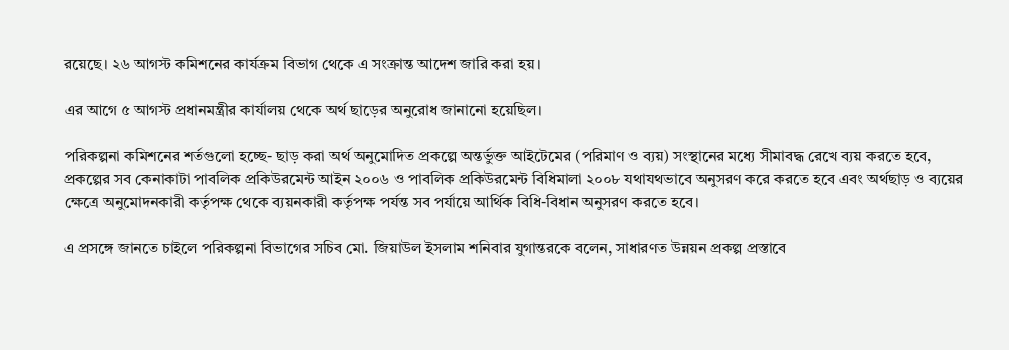রয়েছে। ২৬ আগস্ট কমিশনের কার্যক্রম বিভাগ থেকে এ সংক্রান্ত আদেশ জারি করা হয়।

এর আগে ৫ আগস্ট প্রধানমন্ত্রীর কার্যালয় থেকে অর্থ ছাড়ের অনুরোধ জানানো হয়েছিল।

পরিকল্পনা কমিশনের শর্তগুলো হচ্ছে- ছাড় করা অর্থ অনুমোদিত প্রকল্পে অন্তর্ভুক্ত আইটেমের (পরিমাণ ও ব্যয়) সংস্থানের মধ্যে সীমাবদ্ধ রেখে ব্যয় করতে হবে, প্রকল্পের সব কেনাকাটা পাবলিক প্রকিউরমেন্ট আইন ২০০৬ ও পাবলিক প্রকিউরমেন্ট বিধিমালা ২০০৮ যথাযথভাবে অনুসরণ করে করতে হবে এবং অর্থছাড় ও ব্যয়ের ক্ষেত্রে অনুমোদনকারী কর্তৃপক্ষ থেকে ব্যয়নকারী কর্তৃপক্ষ পর্যন্ত সব পর্যায়ে আর্থিক বিধি-বিধান অনুসরণ করতে হবে।

এ প্রসঙ্গে জানতে চাইলে পরিকল্পনা বিভাগের সচিব মো. জিয়াউল ইসলাম শনিবার যুগান্তরকে বলেন, সাধারণত উন্নয়ন প্রকল্প প্রস্তাবে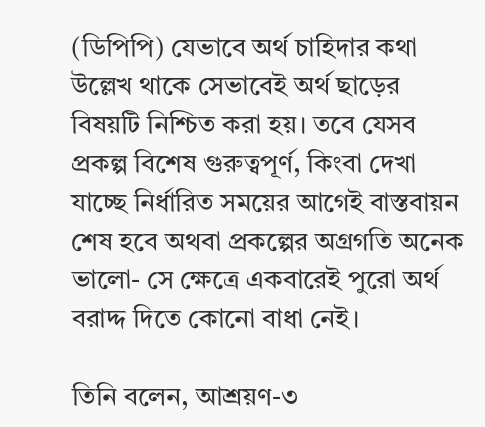(ডিপিপি) যেভাবে অর্থ চাহিদার কথা উল্লেখ থাকে সেভাবেই অর্থ ছাড়ের বিষয়টি নিশ্চিত করা হয়। তবে যেসব প্রকল্প বিশেষ গুরুত্বপূর্ণ, কিংবা দেখা যাচ্ছে নির্ধারিত সময়ের আগেই বাস্তবায়ন শেষ হবে অথবা প্রকল্পের অগ্রগতি অনেক ভালো- সে ক্ষেত্রে একবারেই পুরো অর্থ বরাদ্দ দিতে কোনো বাধা নেই।

তিনি বলেন, আশ্রয়ণ-৩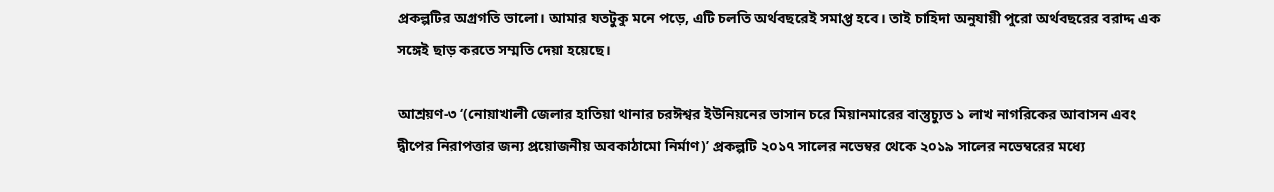প্রকল্পটির অগ্রগতি ভালো। আমার যতটুকু মনে পড়ে, এটি চলতি অর্থবছরেই সমাপ্ত হবে। তাই চাহিদা অনুযায়ী পুরো অর্থবছরের বরাদ্দ এক সঙ্গেই ছাড় করতে সম্মতি দেয়া হয়েছে।

আশ্রয়ণ-৩ ‘(নোয়াখালী জেলার হাতিয়া থানার চরঈশ্বর ইউনিয়নের ভাসান চরে মিয়ানমারের বাস্তুচ্যুত ১ লাখ নাগরিকের আবাসন এবং দ্বীপের নিরাপত্তার জন্য প্রয়োজনীয় অবকাঠামো নির্মাণ)’ প্রকল্পটি ২০১৭ সালের নভেম্বর থেকে ২০১৯ সালের নভেম্বরের মধ্যে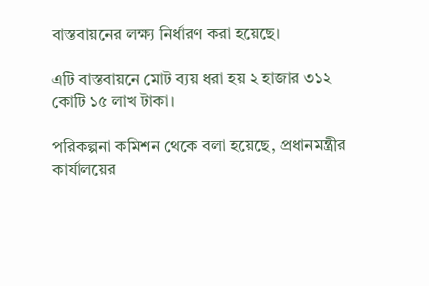বাস্তবায়নের লক্ষ্য নির্ধারণ করা হয়েছে।

এটি বাস্তবায়নে মোট ব্যয় ধরা হয় ২ হাজার ৩১২ কোটি ১৫ লাখ টাকা।

পরিকল্পনা কমিশন থেকে বলা হয়েছে, প্রধানমন্ত্রীর কার্যালয়ের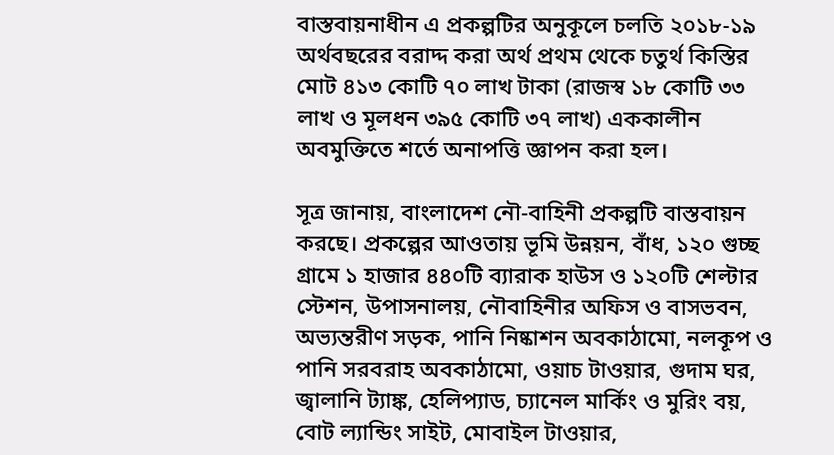বাস্তবায়নাধীন এ প্রকল্পটির অনুকূলে চলতি ২০১৮-১৯ অর্থবছরের বরাদ্দ করা অর্থ প্রথম থেকে চতুর্থ কিস্তির মোট ৪১৩ কোটি ৭০ লাখ টাকা (রাজস্ব ১৮ কোটি ৩৩ লাখ ও মূলধন ৩৯৫ কোটি ৩৭ লাখ) এককালীন অবমুক্তিতে শর্তে অনাপত্তি জ্ঞাপন করা হল।

সূত্র জানায়, বাংলাদেশ নৌ-বাহিনী প্রকল্পটি বাস্তবায়ন করছে। প্রকল্পের আওতায় ভূমি উন্নয়ন, বাঁধ, ১২০ গুচ্ছ গ্রামে ১ হাজার ৪৪০টি ব্যারাক হাউস ও ১২০টি শেল্টার স্টেশন, উপাসনালয়, নৌবাহিনীর অফিস ও বাসভবন, অভ্যন্তরীণ সড়ক, পানি নিষ্কাশন অবকাঠামো, নলকূপ ও পানি সরবরাহ অবকাঠামো, ওয়াচ টাওয়ার, গুদাম ঘর, জ্বালানি ট্যাঙ্ক, হেলিপ্যাড, চ্যানেল মার্কিং ও মুরিং বয়, বোট ল্যান্ডিং সাইট, মোবাইল টাওয়ার,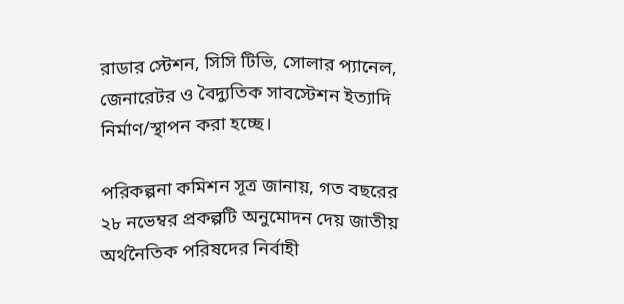রাডার স্টেশন, সিসি টিভি, সোলার প্যানেল, জেনারেটর ও বৈদ্যুতিক সাবস্টেশন ইত্যাদি নির্মাণ/স্থাপন করা হচ্ছে।

পরিকল্পনা কমিশন সূত্র জানায়, গত বছরের ২৮ নভেম্বর প্রকল্পটি অনুমোদন দেয় জাতীয় অর্থনৈতিক পরিষদের নির্বাহী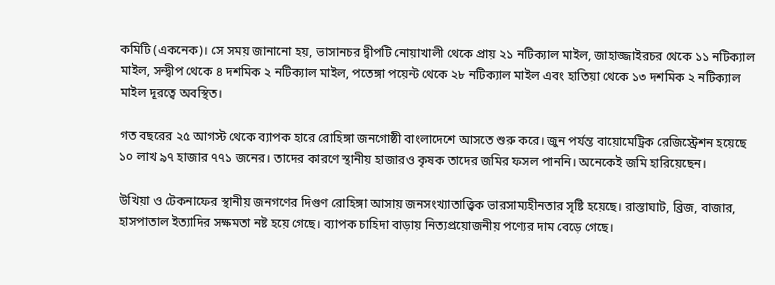কমিটি (একনেক)। সে সময় জানানো হয়, ভাসানচর দ্বীপটি নোয়াখালী থেকে প্রায় ২১ নটিক্যাল মাইল, জাহাজ্জাইরচর থেকে ১১ নটিক্যাল মাইল, সন্দ্বীপ থেকে ৪ দশমিক ২ নটিক্যাল মাইল, পতেঙ্গা পয়েন্ট থেকে ২৮ নটিক্যাল মাইল এবং হাতিয়া থেকে ১৩ দশমিক ২ নটিক্যাল মাইল দূরত্বে অবস্থিত।

গত বছরের ২৫ আগস্ট থেকে ব্যাপক হারে রোহিঙ্গা জনগোষ্ঠী বাংলাদেশে আসতে শুরু করে। জুন পর্যন্ত বায়োমেট্রিক রেজিস্ট্রেশন হয়েছে ১০ লাখ ৯৭ হাজার ৭৭১ জনের। তাদের কারণে স্থানীয় হাজারও কৃষক তাদের জমির ফসল পাননি। অনেকেই জমি হারিয়েছেন।

উখিয়া ও টেকনাফের স্থানীয় জনগণের দিগুণ রোহিঙ্গা আসায় জনসংখ্যাতাত্ত্বিক ভারসাম্যহীনতার সৃষ্টি হয়েছে। রাস্তাঘাট, ব্রিজ, বাজার, হাসপাতাল ইত্যাদির সক্ষমতা নষ্ট হয়ে গেছে। ব্যাপক চাহিদা বাড়ায় নিত্যপ্রয়োজনীয় পণ্যের দাম বেড়ে গেছে।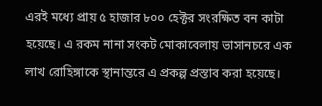এরই মধ্যে প্রায় ৫ হাজার ৮০০ হেক্টর সংরক্ষিত বন কাটা হয়েছে। এ রকম নানা সংকট মোকাবেলায় ভাসানচরে এক লাখ রোহিঙ্গাকে স্থানান্তরে এ প্রকল্প প্রস্তাব করা হয়েছে।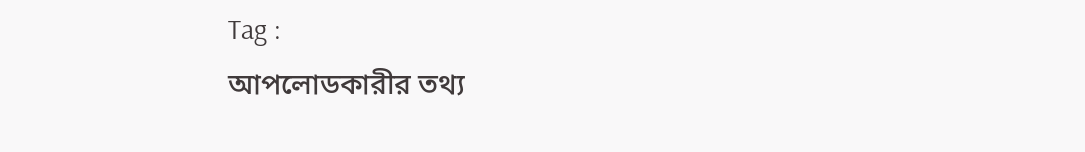Tag :
আপলোডকারীর তথ্য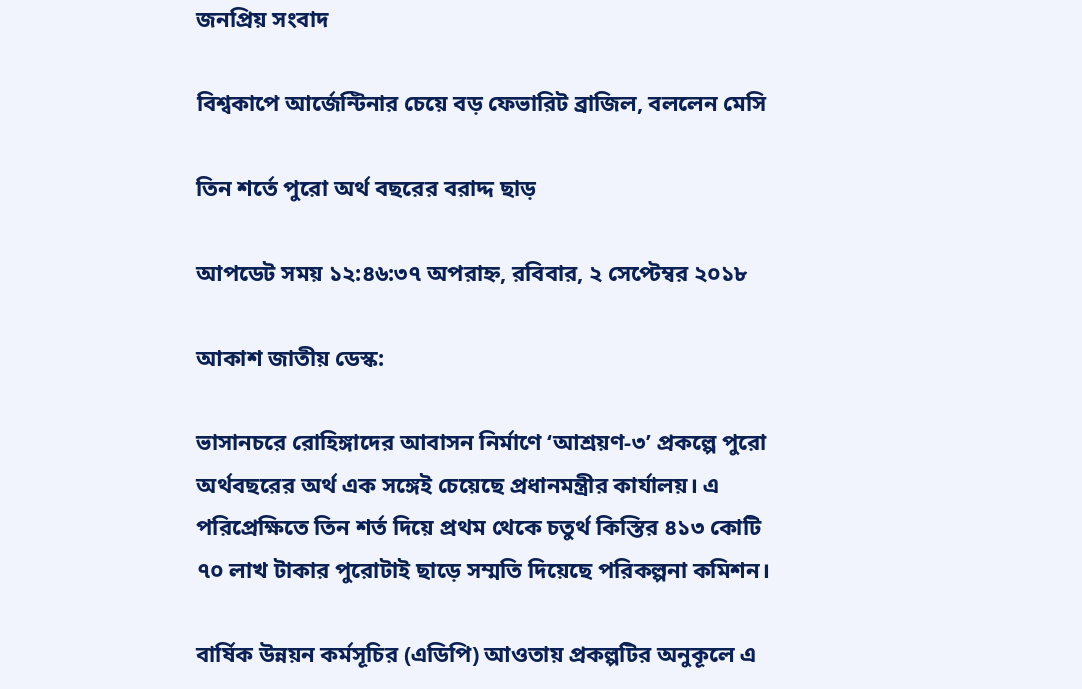জনপ্রিয় সংবাদ

বিশ্বকাপে আর্জেন্টিনার চেয়ে বড় ফেভারিট ব্রাজিল, বললেন মেসি

তিন শর্তে পুরো অর্থ বছরের বরাদ্দ ছাড়

আপডেট সময় ১২:৪৬:৩৭ অপরাহ্ন, রবিবার, ২ সেপ্টেম্বর ২০১৮

আকাশ জাতীয় ডেস্ক:

ভাসানচরে রোহিঙ্গাদের আবাসন নির্মাণে ‘আশ্রয়ণ-৩’ প্রকল্পে পুরো অর্থবছরের অর্থ এক সঙ্গেই চেয়েছে প্রধানমন্ত্রীর কার্যালয়। এ পরিপ্রেক্ষিতে তিন শর্ত দিয়ে প্রথম থেকে চতুর্থ কিস্তির ৪১৩ কোটি ৭০ লাখ টাকার পুরোটাই ছাড়ে সম্মতি দিয়েছে পরিকল্পনা কমিশন।

বার্ষিক উন্নয়ন কর্মসূচির (এডিপি) আওতায় প্রকল্পটির অনুকূলে এ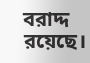বরাদ্দ রয়েছে।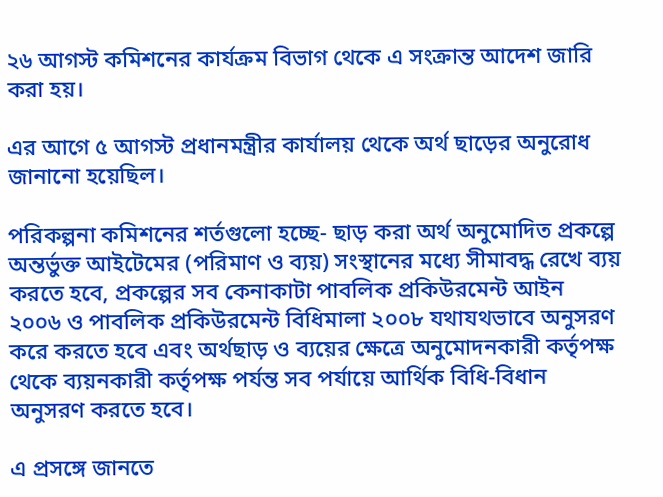২৬ আগস্ট কমিশনের কার্যক্রম বিভাগ থেকে এ সংক্রান্ত আদেশ জারি করা হয়।

এর আগে ৫ আগস্ট প্রধানমন্ত্রীর কার্যালয় থেকে অর্থ ছাড়ের অনুরোধ জানানো হয়েছিল।

পরিকল্পনা কমিশনের শর্তগুলো হচ্ছে- ছাড় করা অর্থ অনুমোদিত প্রকল্পে অন্তর্ভুক্ত আইটেমের (পরিমাণ ও ব্যয়) সংস্থানের মধ্যে সীমাবদ্ধ রেখে ব্যয় করতে হবে, প্রকল্পের সব কেনাকাটা পাবলিক প্রকিউরমেন্ট আইন ২০০৬ ও পাবলিক প্রকিউরমেন্ট বিধিমালা ২০০৮ যথাযথভাবে অনুসরণ করে করতে হবে এবং অর্থছাড় ও ব্যয়ের ক্ষেত্রে অনুমোদনকারী কর্তৃপক্ষ থেকে ব্যয়নকারী কর্তৃপক্ষ পর্যন্ত সব পর্যায়ে আর্থিক বিধি-বিধান অনুসরণ করতে হবে।

এ প্রসঙ্গে জানতে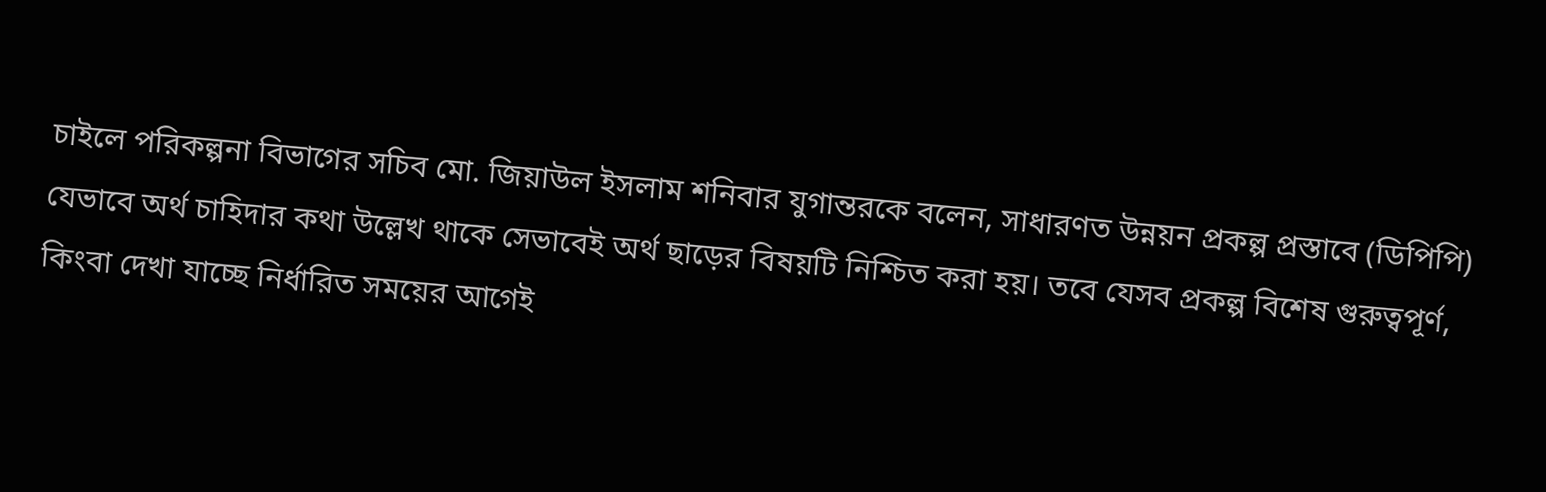চাইলে পরিকল্পনা বিভাগের সচিব মো. জিয়াউল ইসলাম শনিবার যুগান্তরকে বলেন, সাধারণত উন্নয়ন প্রকল্প প্রস্তাবে (ডিপিপি) যেভাবে অর্থ চাহিদার কথা উল্লেখ থাকে সেভাবেই অর্থ ছাড়ের বিষয়টি নিশ্চিত করা হয়। তবে যেসব প্রকল্প বিশেষ গুরুত্বপূর্ণ, কিংবা দেখা যাচ্ছে নির্ধারিত সময়ের আগেই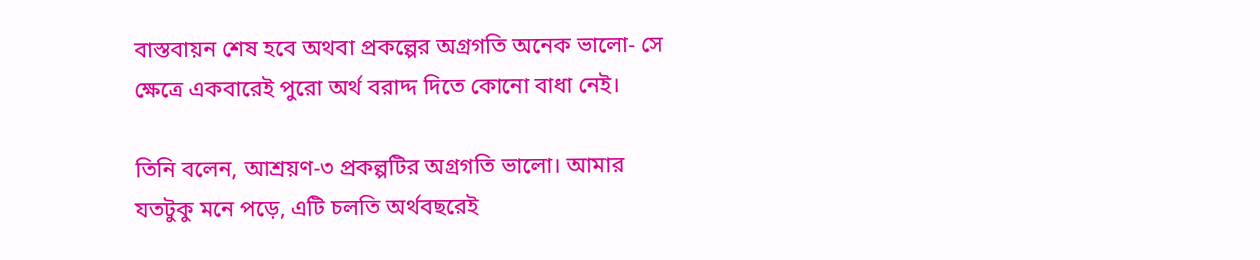বাস্তবায়ন শেষ হবে অথবা প্রকল্পের অগ্রগতি অনেক ভালো- সে ক্ষেত্রে একবারেই পুরো অর্থ বরাদ্দ দিতে কোনো বাধা নেই।

তিনি বলেন, আশ্রয়ণ-৩ প্রকল্পটির অগ্রগতি ভালো। আমার যতটুকু মনে পড়ে, এটি চলতি অর্থবছরেই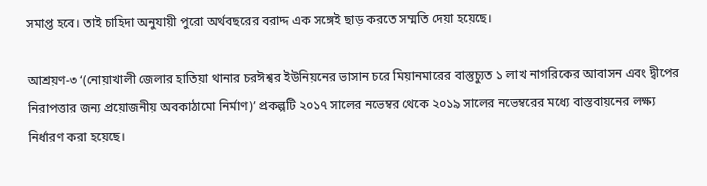সমাপ্ত হবে। তাই চাহিদা অনুযায়ী পুরো অর্থবছরের বরাদ্দ এক সঙ্গেই ছাড় করতে সম্মতি দেয়া হয়েছে।

আশ্রয়ণ-৩ ‘(নোয়াখালী জেলার হাতিয়া থানার চরঈশ্বর ইউনিয়নের ভাসান চরে মিয়ানমারের বাস্তুচ্যুত ১ লাখ নাগরিকের আবাসন এবং দ্বীপের নিরাপত্তার জন্য প্রয়োজনীয় অবকাঠামো নির্মাণ)’ প্রকল্পটি ২০১৭ সালের নভেম্বর থেকে ২০১৯ সালের নভেম্বরের মধ্যে বাস্তবায়নের লক্ষ্য নির্ধারণ করা হয়েছে।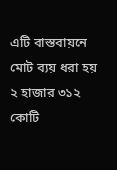এটি বাস্তবায়নে মোট ব্যয় ধরা হয় ২ হাজার ৩১২ কোটি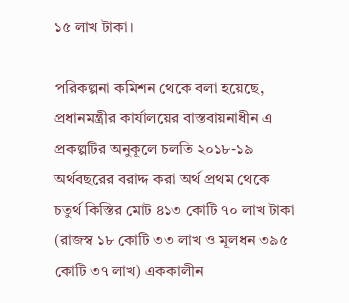১৫ লাখ টাকা।

পরিকল্পনা কমিশন থেকে বলা হয়েছে, প্রধানমন্ত্রীর কার্যালয়ের বাস্তবায়নাধীন এ প্রকল্পটির অনুকূলে চলতি ২০১৮-১৯ অর্থবছরের বরাদ্দ করা অর্থ প্রথম থেকে চতুর্থ কিস্তির মোট ৪১৩ কোটি ৭০ লাখ টাকা (রাজস্ব ১৮ কোটি ৩৩ লাখ ও মূলধন ৩৯৫ কোটি ৩৭ লাখ) এককালীন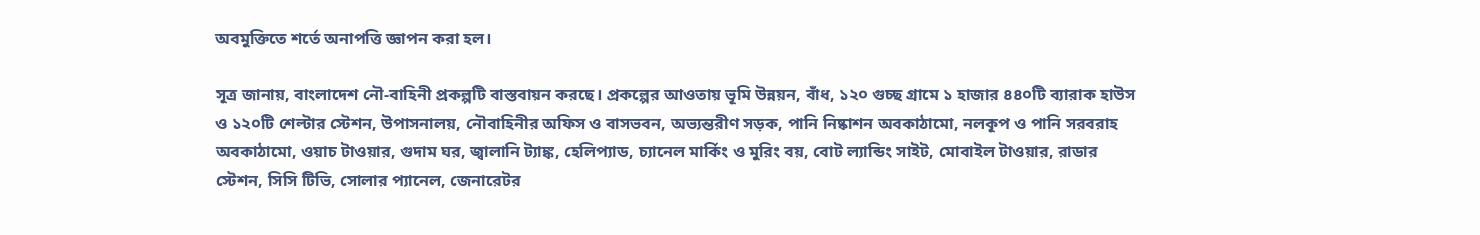অবমুক্তিতে শর্তে অনাপত্তি জ্ঞাপন করা হল।

সূত্র জানায়, বাংলাদেশ নৌ-বাহিনী প্রকল্পটি বাস্তবায়ন করছে। প্রকল্পের আওতায় ভূমি উন্নয়ন, বাঁধ, ১২০ গুচ্ছ গ্রামে ১ হাজার ৪৪০টি ব্যারাক হাউস ও ১২০টি শেল্টার স্টেশন, উপাসনালয়, নৌবাহিনীর অফিস ও বাসভবন, অভ্যন্তরীণ সড়ক, পানি নিষ্কাশন অবকাঠামো, নলকূপ ও পানি সরবরাহ অবকাঠামো, ওয়াচ টাওয়ার, গুদাম ঘর, জ্বালানি ট্যাঙ্ক, হেলিপ্যাড, চ্যানেল মার্কিং ও মুরিং বয়, বোট ল্যান্ডিং সাইট, মোবাইল টাওয়ার, রাডার স্টেশন, সিসি টিভি, সোলার প্যানেল, জেনারেটর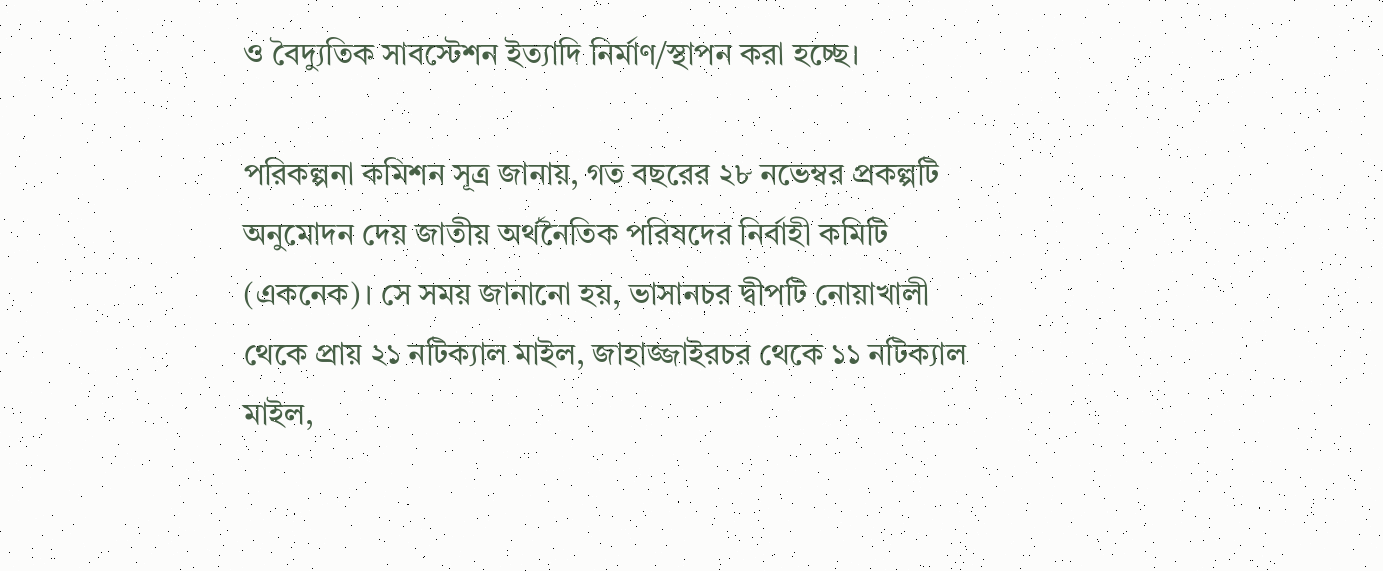ও বৈদ্যুতিক সাবস্টেশন ইত্যাদি নির্মাণ/স্থাপন করা হচ্ছে।

পরিকল্পনা কমিশন সূত্র জানায়, গত বছরের ২৮ নভেম্বর প্রকল্পটি অনুমোদন দেয় জাতীয় অর্থনৈতিক পরিষদের নির্বাহী কমিটি (একনেক)। সে সময় জানানো হয়, ভাসানচর দ্বীপটি নোয়াখালী থেকে প্রায় ২১ নটিক্যাল মাইল, জাহাজ্জাইরচর থেকে ১১ নটিক্যাল মাইল,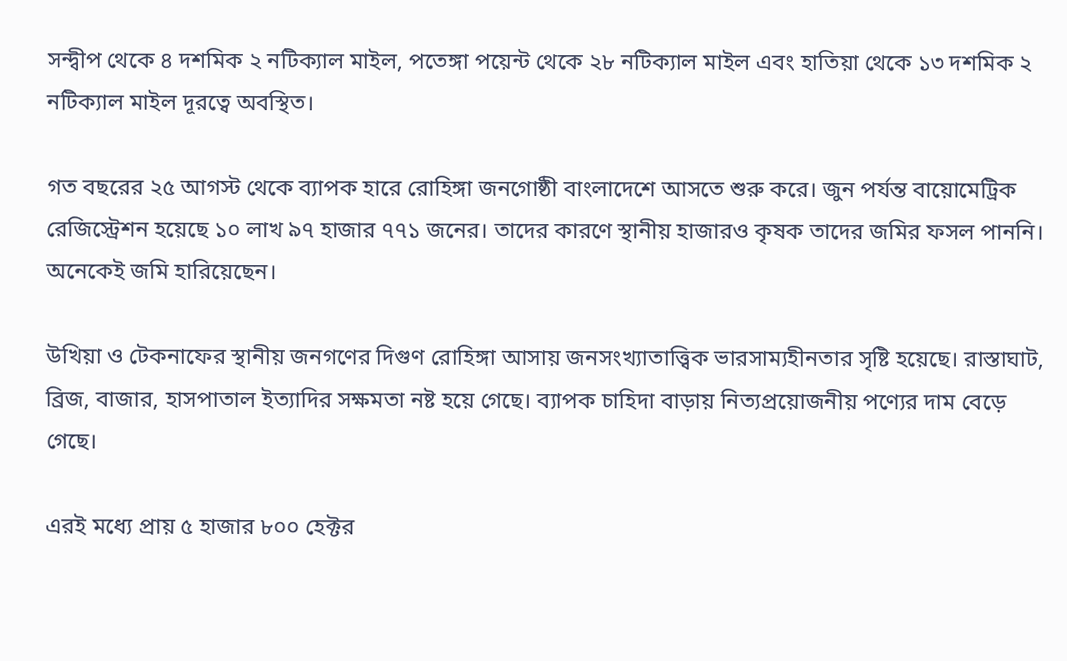সন্দ্বীপ থেকে ৪ দশমিক ২ নটিক্যাল মাইল, পতেঙ্গা পয়েন্ট থেকে ২৮ নটিক্যাল মাইল এবং হাতিয়া থেকে ১৩ দশমিক ২ নটিক্যাল মাইল দূরত্বে অবস্থিত।

গত বছরের ২৫ আগস্ট থেকে ব্যাপক হারে রোহিঙ্গা জনগোষ্ঠী বাংলাদেশে আসতে শুরু করে। জুন পর্যন্ত বায়োমেট্রিক রেজিস্ট্রেশন হয়েছে ১০ লাখ ৯৭ হাজার ৭৭১ জনের। তাদের কারণে স্থানীয় হাজারও কৃষক তাদের জমির ফসল পাননি। অনেকেই জমি হারিয়েছেন।

উখিয়া ও টেকনাফের স্থানীয় জনগণের দিগুণ রোহিঙ্গা আসায় জনসংখ্যাতাত্ত্বিক ভারসাম্যহীনতার সৃষ্টি হয়েছে। রাস্তাঘাট, ব্রিজ, বাজার, হাসপাতাল ইত্যাদির সক্ষমতা নষ্ট হয়ে গেছে। ব্যাপক চাহিদা বাড়ায় নিত্যপ্রয়োজনীয় পণ্যের দাম বেড়ে গেছে।

এরই মধ্যে প্রায় ৫ হাজার ৮০০ হেক্টর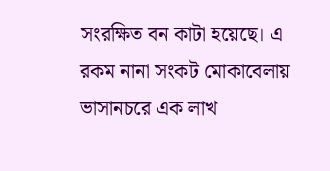সংরক্ষিত বন কাটা হয়েছে। এ রকম নানা সংকট মোকাবেলায় ভাসানচরে এক লাখ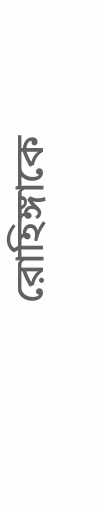রোহিঙ্গাকে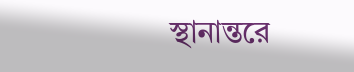স্থানান্তরে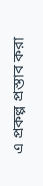এ প্রকল্প প্রস্তাব করা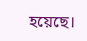হয়েছে।